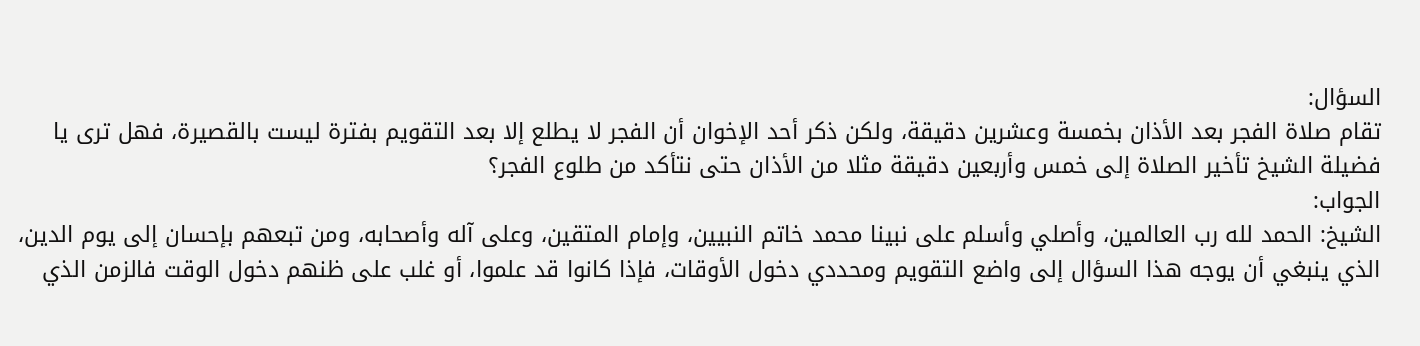السؤال:
تقام صلاة الفجر بعد الأذان بخمسة وعشرين دقيقة، ولكن ذكر أحد الإخوان أن الفجر لا يطلع إلا بعد التقويم بفترة ليست بالقصيرة، فهل ترى يا فضيلة الشيخ تأخير الصلاة إلى خمس وأربعين دقيقة مثلا من الأذان حتى نتأكد من طلوع الفجر؟
الجواب:
الشيخ: الحمد لله رب العالمين، وأصلي وأسلم على نبينا محمد خاتم النبيين، وإمام المتقين، وعلى آله وأصحابه، ومن تبعهم بإحسان إلى يوم الدين، الذي ينبغي أن يوجه هذا السؤال إلى واضع التقويم ومحددي دخول الأوقات، فإذا كانوا قد علموا، أو غلب على ظنهم دخول الوقت فالزمن الذي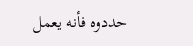حددوه فأنه يعمل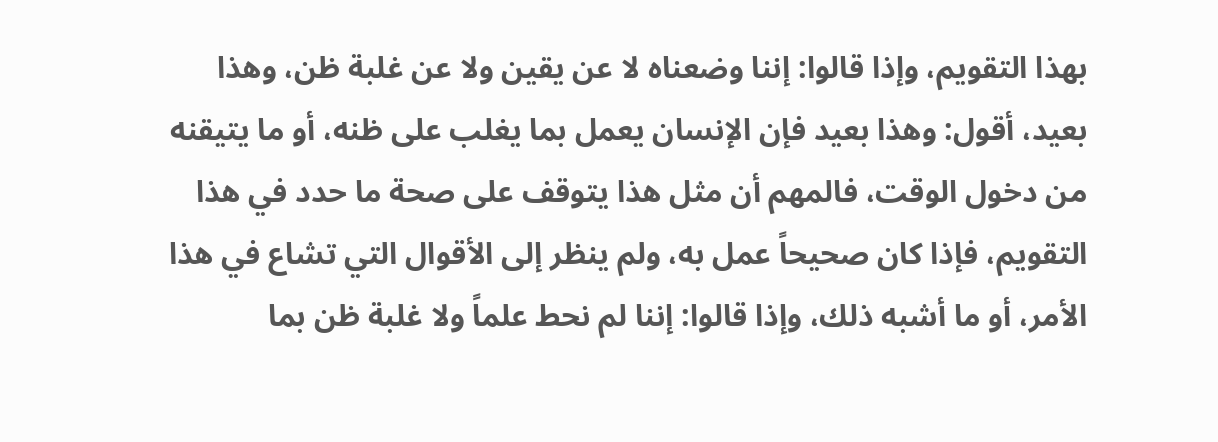بهذا التقويم، وإذا قالوا: إننا وضعناه لا عن يقين ولا عن غلبة ظن، وهذا بعيد، أقول: وهذا بعيد فإن الإنسان يعمل بما يغلب على ظنه، أو ما يتيقنه من دخول الوقت، فالمهم أن مثل هذا يتوقف على صحة ما حدد في هذا التقويم، فإذا كان صحيحاً عمل به، ولم ينظر إلى الأقوال التي تشاع في هذا الأمر، أو ما أشبه ذلك، وإذا قالوا: إننا لم نحط علماً ولا غلبة ظن بما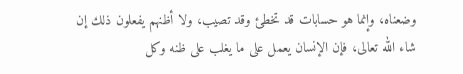وضعناه، وإنما هو حسابات قد تخطئ وقد تصيب، ولا أظنهم يفعلون ذلك إن شاء الله تعالى، فإن الإنسان يعمل على ما يغلب على ظنه وكل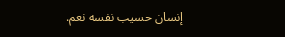إنسان حسيب نفسه نعم.